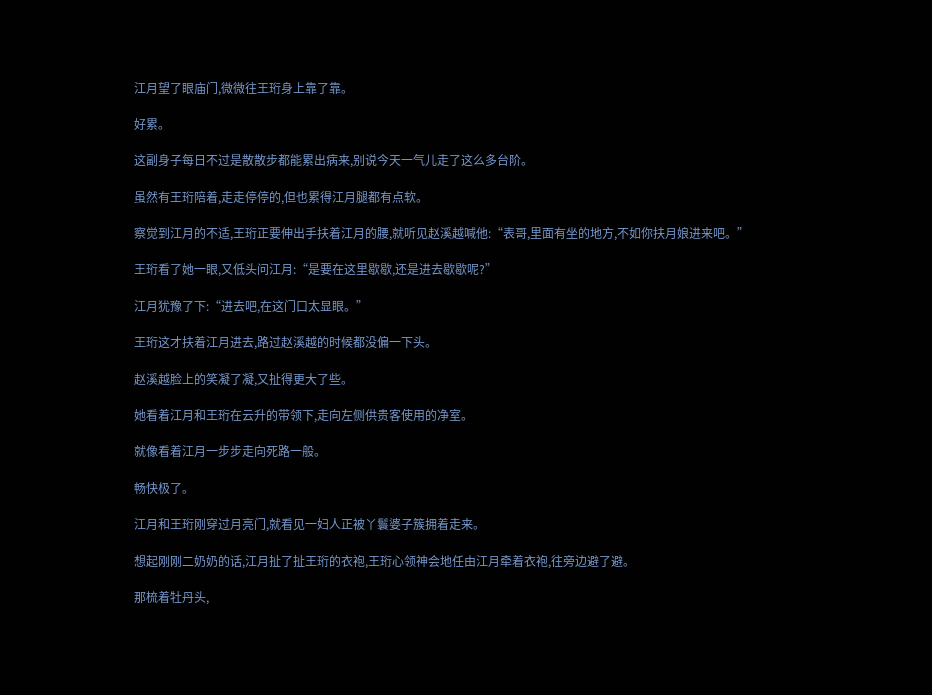江月望了眼庙门,微微往王珩身上靠了靠。

好累。

这副身子每日不过是散散步都能累出病来,别说今天一气儿走了这么多台阶。

虽然有王珩陪着,走走停停的,但也累得江月腿都有点软。

察觉到江月的不适,王珩正要伸出手扶着江月的腰,就听见赵溪越喊他:“表哥,里面有坐的地方,不如你扶月娘进来吧。”

王珩看了她一眼,又低头问江月:“是要在这里歇歇,还是进去歇歇呢?”

江月犹豫了下:“进去吧,在这门口太显眼。”

王珩这才扶着江月进去,路过赵溪越的时候都没偏一下头。

赵溪越脸上的笑凝了凝,又扯得更大了些。

她看着江月和王珩在云升的带领下,走向左侧供贵客使用的净室。

就像看着江月一步步走向死路一般。

畅快极了。

江月和王珩刚穿过月亮门,就看见一妇人正被丫鬟婆子簇拥着走来。

想起刚刚二奶奶的话,江月扯了扯王珩的衣袍,王珩心领神会地任由江月牵着衣袍,往旁边避了避。

那梳着牡丹头,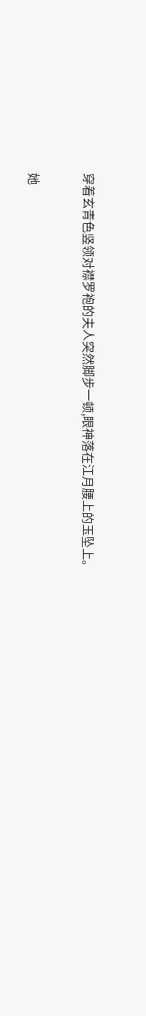穿着玄青色竖领对襟罗袍的夫人突然脚步一顿,眼神落在江月腰上的玉坠上。

她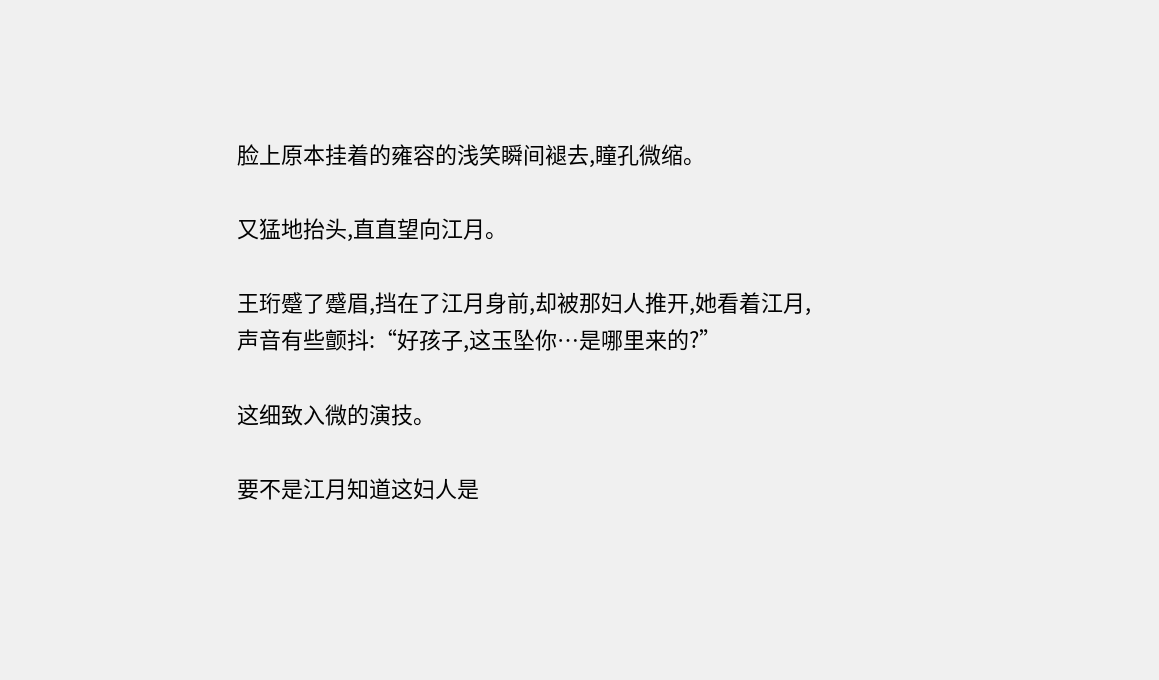脸上原本挂着的雍容的浅笑瞬间褪去,瞳孔微缩。

又猛地抬头,直直望向江月。

王珩蹙了蹙眉,挡在了江月身前,却被那妇人推开,她看着江月,声音有些颤抖:“好孩子,这玉坠你…是哪里来的?”

这细致入微的演技。

要不是江月知道这妇人是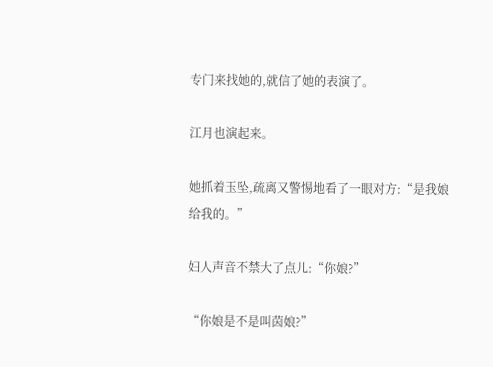专门来找她的,就信了她的表演了。

江月也演起来。

她抓着玉坠,疏离又警惕地看了一眼对方:“是我娘给我的。”

妇人声音不禁大了点儿:“你娘?”

“你娘是不是叫茵娘?”